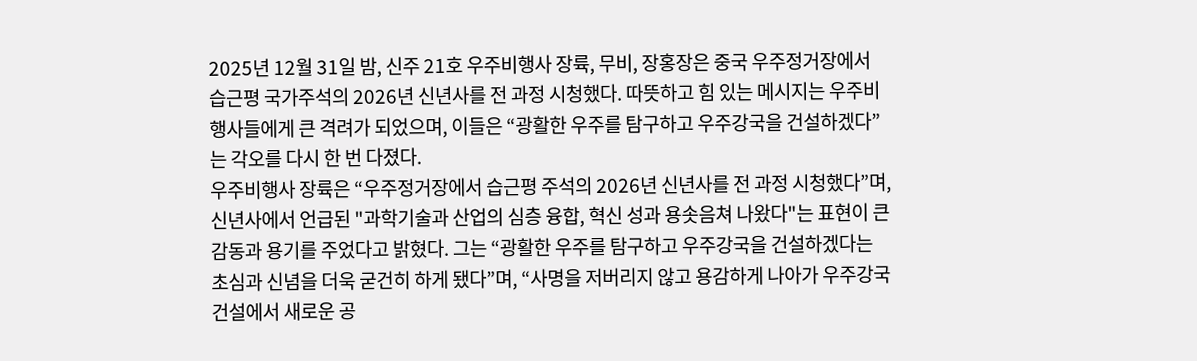2025년 12월 31일 밤, 신주 21호 우주비행사 장륙, 무비, 장홍장은 중국 우주정거장에서 습근평 국가주석의 2026년 신년사를 전 과정 시청했다. 따뜻하고 힘 있는 메시지는 우주비행사들에게 큰 격려가 되었으며, 이들은 “광활한 우주를 탐구하고 우주강국을 건설하겠다”는 각오를 다시 한 번 다졌다.
우주비행사 장륙은 “우주정거장에서 습근평 주석의 2026년 신년사를 전 과정 시청했다”며, 신년사에서 언급된 "과학기술과 산업의 심층 융합, 혁신 성과 용솟음쳐 나왔다"는 표현이 큰 감동과 용기를 주었다고 밝혔다. 그는 “광활한 우주를 탐구하고 우주강국을 건설하겠다는 초심과 신념을 더욱 굳건히 하게 됐다”며, “사명을 저버리지 않고 용감하게 나아가 우주강국 건설에서 새로운 공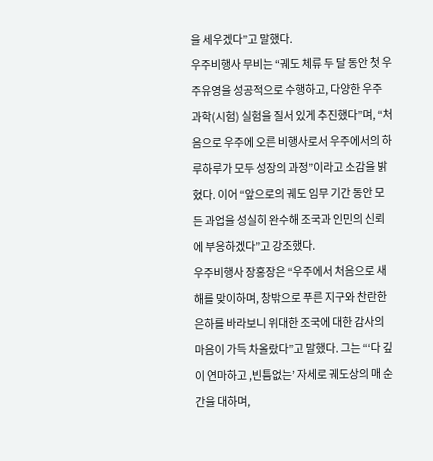을 세우겠다”고 말했다.
우주비행사 무비는 “궤도 체류 두 달 동안 첫 우주유영을 성공적으로 수행하고, 다양한 우주 과학(시험) 실험을 질서 있게 추진했다”며, “처음으로 우주에 오른 비행사로서 우주에서의 하루하루가 모두 성장의 과정”이라고 소감을 밝혔다. 이어 “앞으로의 궤도 임무 기간 동안 모든 과업을 성실히 완수해 조국과 인민의 신뢰에 부응하겠다”고 강조했다.
우주비행사 장홍장은 “우주에서 처음으로 새해를 맞이하며, 창밖으로 푸른 지구와 찬란한 은하를 바라보니 위대한 조국에 대한 감사의 마음이 가득 차올랐다”고 말했다. 그는 “‘다 깊이 연마하고 ,빈틈없는’ 자세로 궤도상의 매 순간을 대하며,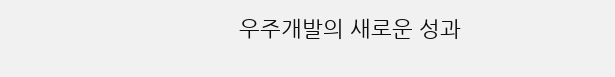우주개발의 새로운 성과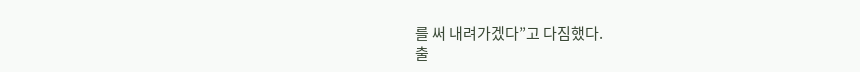를 써 내려가겠다”고 다짐했다.
출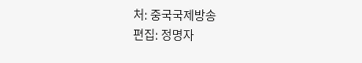처: 중국국제방송
편집: 정명자